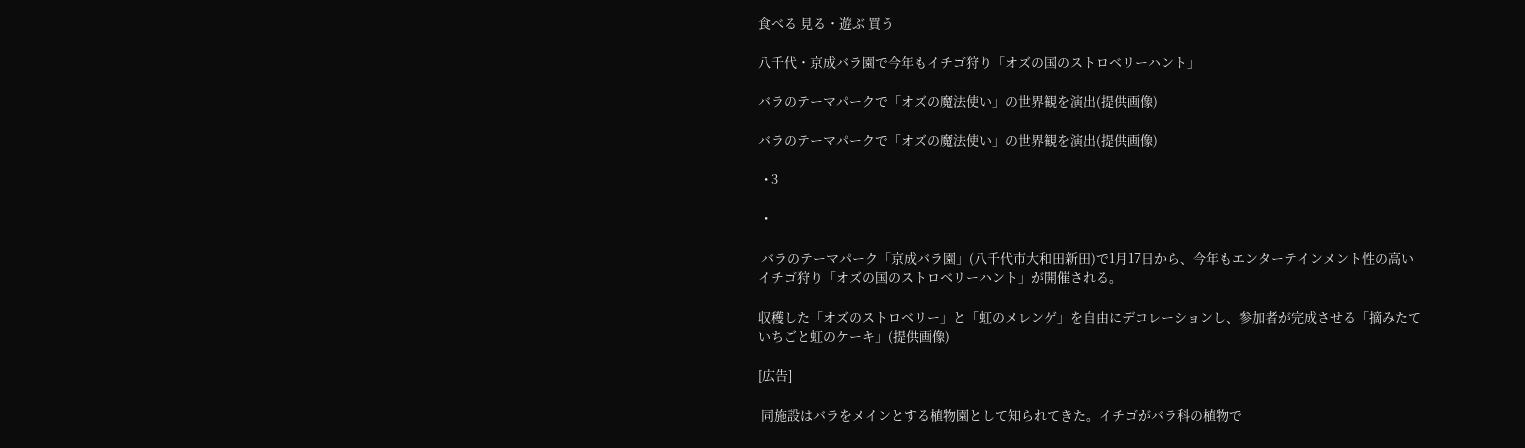食べる 見る・遊ぶ 買う

八千代・京成バラ園で今年もイチゴ狩り「オズの国のストロベリーハント」

バラのテーマパークで「オズの魔法使い」の世界観を演出(提供画像)

バラのテーマパークで「オズの魔法使い」の世界観を演出(提供画像)

  • 3

  •

 バラのテーマパーク「京成バラ園」(八千代市大和田新田)で1月17日から、今年もエンターテインメント性の高いイチゴ狩り「オズの国のストロベリーハント」が開催される。

収穫した「オズのストロベリー」と「虹のメレンゲ」を自由にデコレーションし、参加者が完成させる「摘みたていちごと虹のケーキ」(提供画像)

[広告]

 同施設はバラをメインとする植物園として知られてきた。イチゴがバラ科の植物で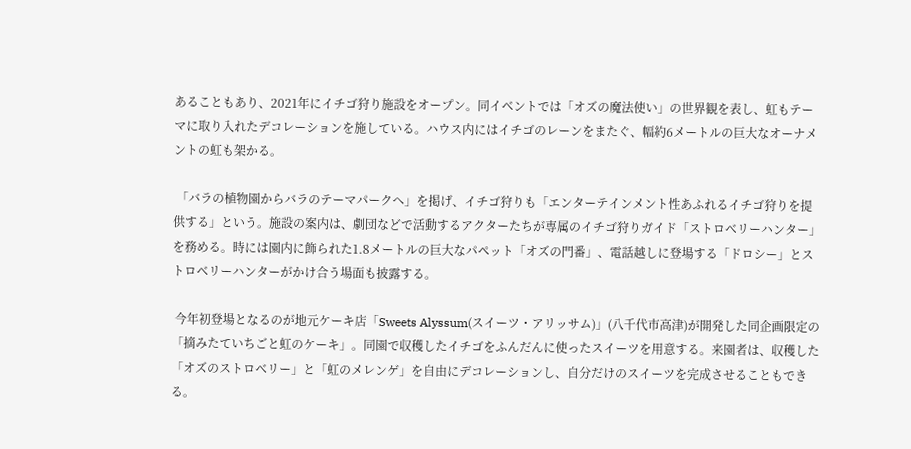あることもあり、2021年にイチゴ狩り施設をオープン。同イベントでは「オズの魔法使い」の世界観を表し、虹もテーマに取り入れたデコレーションを施している。ハウス内にはイチゴのレーンをまたぐ、幅約6メートルの巨大なオーナメントの虹も架かる。

 「バラの植物園からバラのテーマパークへ」を掲げ、イチゴ狩りも「エンターテインメント性あふれるイチゴ狩りを提供する」という。施設の案内は、劇団などで活動するアクターたちが専属のイチゴ狩りガイド「ストロベリーハンター」を務める。時には園内に飾られた1.8メートルの巨大なパペット「オズの門番」、電話越しに登場する「ドロシー」とストロベリーハンターがかけ合う場面も披露する。

 今年初登場となるのが地元ケーキ店「Sweets Alyssum(スイーツ・アリッサム)」(八千代市高津)が開発した同企画限定の「摘みたていちごと虹のケーキ」。同園で収穫したイチゴをふんだんに使ったスイーツを用意する。来園者は、収穫した「オズのストロベリー」と「虹のメレンゲ」を自由にデコレーションし、自分だけのスイーツを完成させることもできる。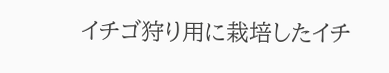イチゴ狩り用に栽培したイチ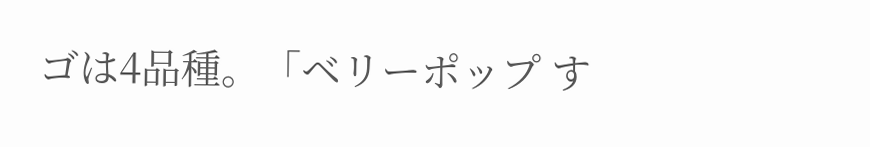ゴは4品種。「ベリーポップ す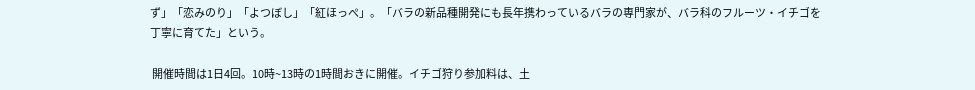ず」「恋みのり」「よつぼし」「紅ほっぺ」。「バラの新品種開発にも長年携わっているバラの専門家が、バラ科のフルーツ・イチゴを丁寧に育てた」という。

 開催時間は1日4回。10時~13時の1時間おきに開催。イチゴ狩り参加料は、土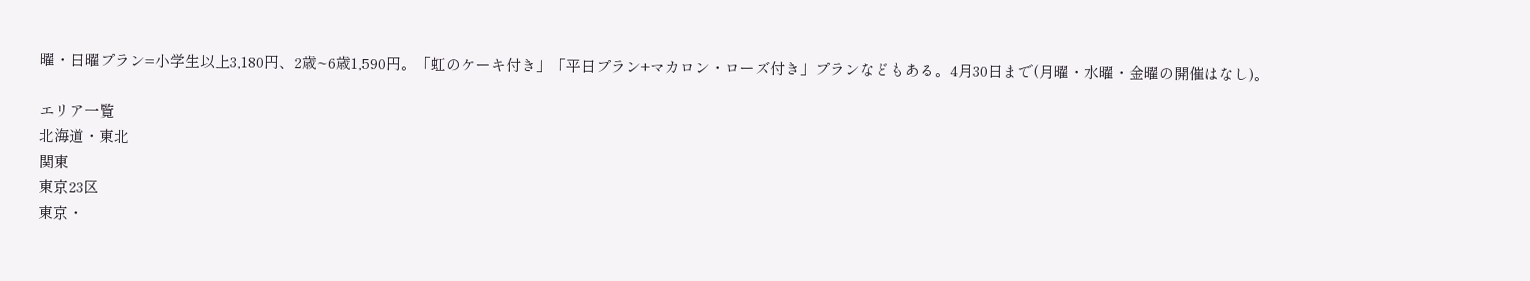曜・日曜プラン=小学生以上3,180円、2歳~6歳1,590円。「虹のケーキ付き」「平日プラン+マカロン・ローズ付き」プランなどもある。4月30日まで(月曜・水曜・金曜の開催はなし)。

エリア一覧
北海道・東北
関東
東京23区
東京・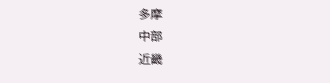多摩
中部
近畿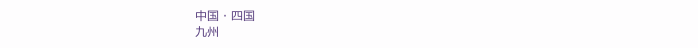中国・四国
九州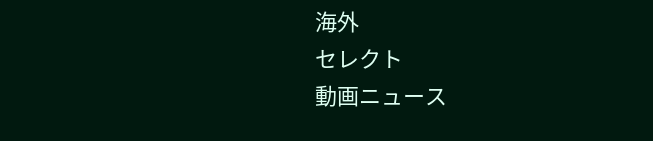海外
セレクト
動画ニュース